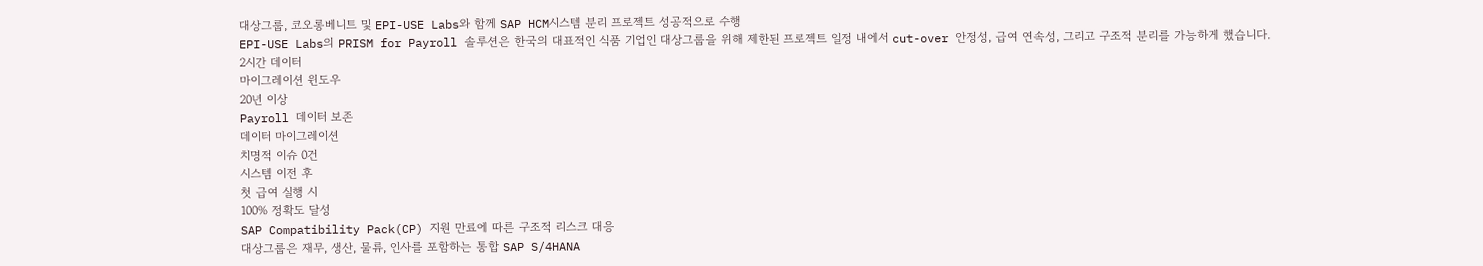대상그룹, 코오롱베니트 및 EPI-USE Labs와 함께 SAP HCM시스템 분리 프로젝트 성공적으로 수행
EPI-USE Labs의 PRISM for Payroll 솔루션은 한국의 대표적인 식품 기업인 대상그룹을 위해 제한된 프로젝트 일정 내에서 cut-over 안정성, 급여 연속성, 그리고 구조적 분리를 가능하게 했습니다.
2시간 데이터
마이그레이션 윈도우
20년 이상
Payroll 데이터 보존
데이터 마이그레이션
치명적 이슈 0건
시스템 이전 후
첫 급여 실행 시
100% 정확도 달성
SAP Compatibility Pack(CP) 지원 만료에 따른 구조적 리스크 대응
대상그룹은 재무, 생산, 물류, 인사를 포함하는 통합 SAP S/4HANA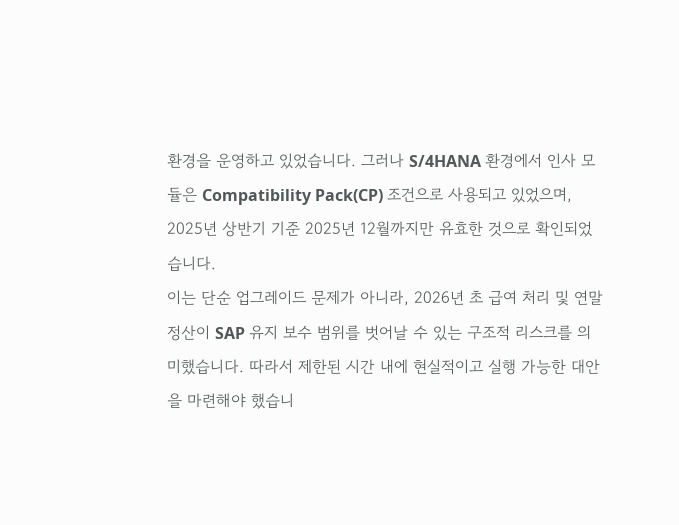환경을 운영하고 있었습니다. 그러나 S/4HANA 환경에서 인사 모듈은 Compatibility Pack(CP) 조건으로 사용되고 있었으며, 2025년 상반기 기준 2025년 12월까지만 유효한 것으로 확인되었습니다.
이는 단순 업그레이드 문제가 아니라, 2026년 초 급여 처리 및 연말정산이 SAP 유지 보수 범위를 벗어날 수 있는 구조적 리스크를 의미했습니다. 따라서 제한된 시간 내에 현실적이고 실행 가능한 대안을 마련해야 했습니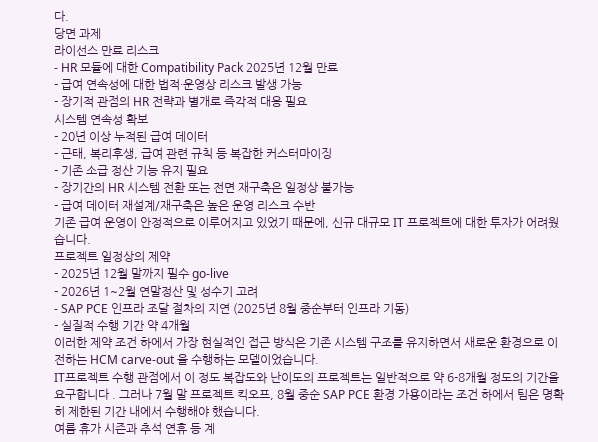다.
당면 과제
라이선스 만료 리스크
- HR 모듈에 대한 Compatibility Pack 2025년 12월 만료
- 급여 연속성에 대한 법적·운영상 리스크 발생 가능
- 장기적 관점의 HR 전략과 별개로 즉각적 대응 필요
시스템 연속성 확보
- 20년 이상 누적된 급여 데이터
- 근태, 복리후생, 급여 관련 규칙 등 복잡한 커스터마이징
- 기존 소급 정산 기능 유지 필요
- 장기간의 HR 시스템 전환 또는 전면 재구축은 일정상 불가능
- 급여 데이터 재설계/재구축은 높은 운영 리스크 수반
기존 급여 운영이 안정적으로 이루어지고 있었기 때문에, 신규 대규모 IT 프로젝트에 대한 투자가 어려웠습니다.
프로젝트 일정상의 제약
- 2025년 12월 말까지 필수 go-live
- 2026년 1~2월 연말정산 및 성수기 고려
- SAP PCE 인프라 조달 절차의 지연 (2025년 8월 중순부터 인프라 기동)
- 실질적 수행 기간 약 4개월
이러한 제약 조건 하에서 가장 현실적인 접근 방식은 기존 시스템 구조를 유지하면서 새로운 환경으로 이전하는 HCM carve-out 을 수행하는 모델이었습니다.
IT프로젝트 수행 관점에서 이 정도 복잡도와 난이도의 프로젝트는 일반적으로 약 6-8개월 정도의 기간을 요구합니다 . 그러나 7월 말 프로젝트 킥오프, 8월 중순 SAP PCE 환경 가용이라는 조건 하에서 팀은 명확히 제한된 기간 내에서 수행해야 했습니다.
여름 휴가 시즌과 추석 연휴 등 계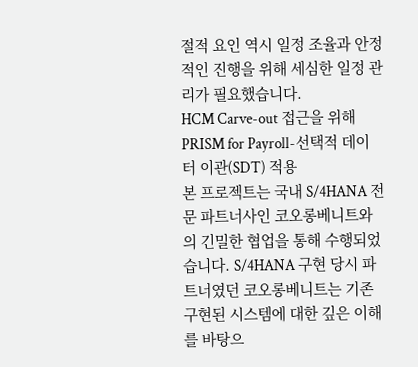절적 요인 역시 일정 조율과 안정적인 진행을 위해 세심한 일정 관리가 필요했습니다.
HCM Carve-out 접근을 위해
PRISM for Payroll-선택적 데이터 이관(SDT) 적용
본 프로젝트는 국내 S/4HANA 전문 파트너사인 코오롱베니트와의 긴밀한 협업을 통해 수행되었습니다. S/4HANA 구현 당시 파트너였던 코오롱베니트는 기존 구현된 시스템에 대한 깊은 이해를 바탕으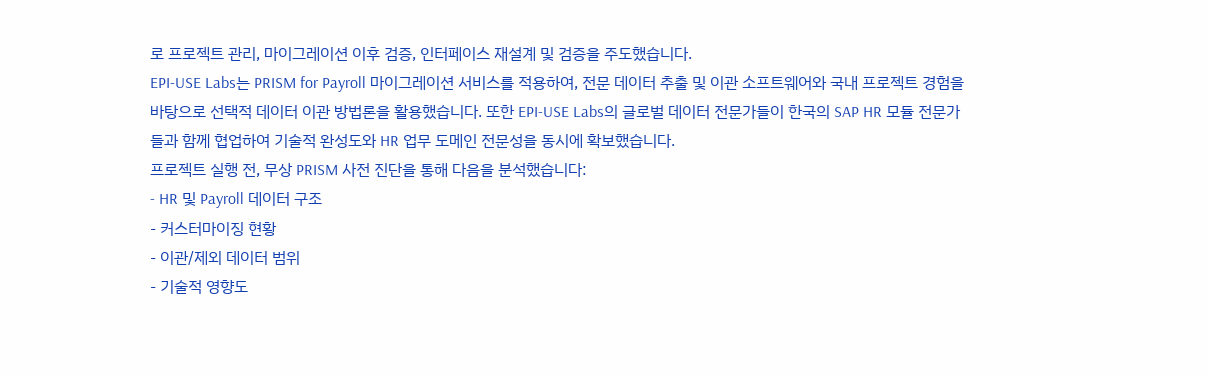로 프로젝트 관리, 마이그레이션 이후 검증, 인터페이스 재설계 및 검증을 주도했습니다.
EPI-USE Labs는 PRISM for Payroll 마이그레이션 서비스를 적용하여, 전문 데이터 추출 및 이관 소프트웨어와 국내 프로젝트 경험을 바탕으로 선택적 데이터 이관 방법론을 활용했습니다. 또한 EPI-USE Labs의 글로벌 데이터 전문가들이 한국의 SAP HR 모듈 전문가들과 함께 협업하여 기술적 완성도와 HR 업무 도메인 전문성을 동시에 확보했습니다.
프로젝트 실행 전, 무상 PRISM 사전 진단을 통해 다음을 분석했습니다:
- HR 및 Payroll 데이터 구조
- 커스터마이징 현황
- 이관/제외 데이터 범위
- 기술적 영향도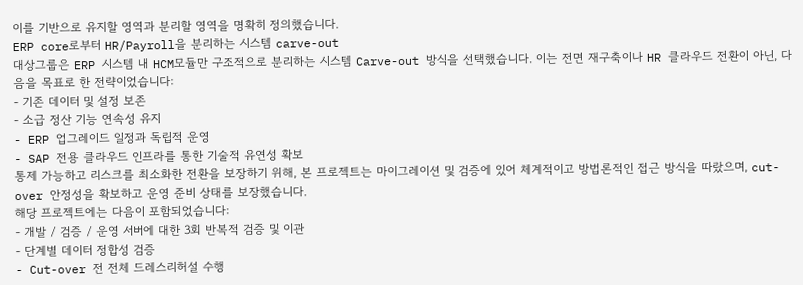이를 기반으로 유지할 영역과 분리할 영역을 명확히 정의했습니다.
ERP core로부터 HR/Payroll을 분리하는 시스템 carve-out
대상그룹은 ERP 시스템 내 HCM모듈만 구조적으로 분리하는 시스템 Carve-out 방식을 선택했습니다. 이는 전면 재구축이나 HR 클라우드 전환이 아닌, 다음을 목표로 한 전략이었습니다:
- 기존 데이터 및 설정 보존
- 소급 정산 기능 연속성 유지
- ERP 업그레이드 일정과 독립적 운영
- SAP 전용 클라우드 인프라를 통한 기술적 유연성 확보
통제 가능하고 리스크를 최소화한 전환을 보장하기 위해, 본 프로젝트는 마이그레이션 및 검증에 있어 체계적이고 방법론적인 접근 방식을 따랐으며, cut-over 안정성을 확보하고 운영 준비 상태를 보장했습니다.
해당 프로젝트에는 다음이 포함되었습니다:
- 개발 / 검증 / 운영 서버에 대한 3회 반복적 검증 및 이관
- 단계별 데이터 정합성 검증
- Cut-over 전 전체 드레스리허설 수행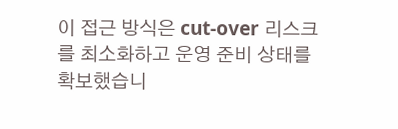이 접근 방식은 cut-over 리스크를 최소화하고 운영 준비 상태를 확보했습니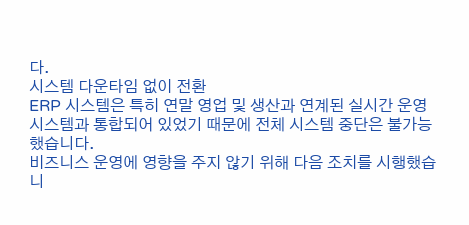다.
시스템 다운타임 없이 전환
ERP 시스템은 특히 연말 영업 및 생산과 연계된 실시간 운영 시스템과 통합되어 있었기 때문에 전체 시스템 중단은 불가능했습니다.
비즈니스 운영에 영향을 주지 않기 위해 다음 조치를 시행했습니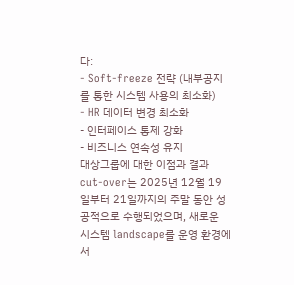다:
- Soft-freeze 전략 (내부공지를 통한 시스템 사용의 최소화)
- HR 데이터 변경 최소화
- 인터페이스 통제 강화
- 비즈니스 연속성 유지
대상그룹에 대한 이점과 결과
cut-over는 2025년 12월 19일부터 21일까지의 주말 동안 성공적으로 수행되었으며, 새로운 시스템 landscape를 운영 환경에서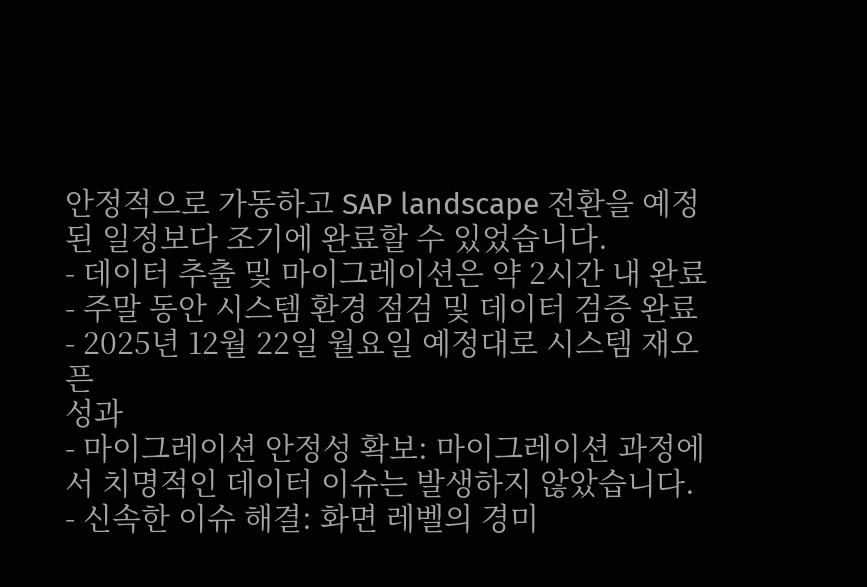안정적으로 가동하고 SAP landscape 전환을 예정된 일정보다 조기에 완료할 수 있었습니다.
- 데이터 추출 및 마이그레이션은 약 2시간 내 완료
- 주말 동안 시스템 환경 점검 및 데이터 검증 완료
- 2025년 12월 22일 월요일 예정대로 시스템 재오픈
성과
- 마이그레이션 안정성 확보: 마이그레이션 과정에서 치명적인 데이터 이슈는 발생하지 않았습니다.
- 신속한 이슈 해결: 화면 레벨의 경미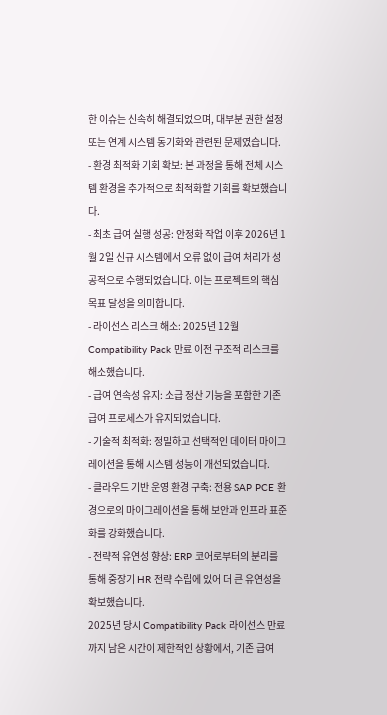한 이슈는 신속히 해결되었으며, 대부분 권한 설정 또는 연계 시스템 동기화와 관련된 문제였습니다.
- 환경 최적화 기회 확보: 본 과정을 통해 전체 시스템 환경을 추가적으로 최적화할 기회를 확보했습니다.
- 최초 급여 실행 성공: 안정화 작업 이후 2026년 1월 2일 신규 시스템에서 오류 없이 급여 처리가 성공적으로 수행되었습니다. 이는 프로젝트의 핵심 목표 달성을 의미합니다.
- 라이선스 리스크 해소: 2025년 12월 Compatibility Pack 만료 이전 구조적 리스크를 해소했습니다.
- 급여 연속성 유지: 소급 정산 기능을 포함한 기존 급여 프로세스가 유지되었습니다.
- 기술적 최적화: 정밀하고 선택적인 데이터 마이그레이션을 통해 시스템 성능이 개선되었습니다.
- 클라우드 기반 운영 환경 구축: 전용 SAP PCE 환경으로의 마이그레이션을 통해 보안과 인프라 표준화를 강화했습니다.
- 전략적 유연성 향상: ERP 코어로부터의 분리를 통해 중장기 HR 전략 수립에 있어 더 큰 유연성을 확보했습니다.
2025년 당시 Compatibility Pack 라이선스 만료까지 남은 시간이 제한적인 상황에서, 기존 급여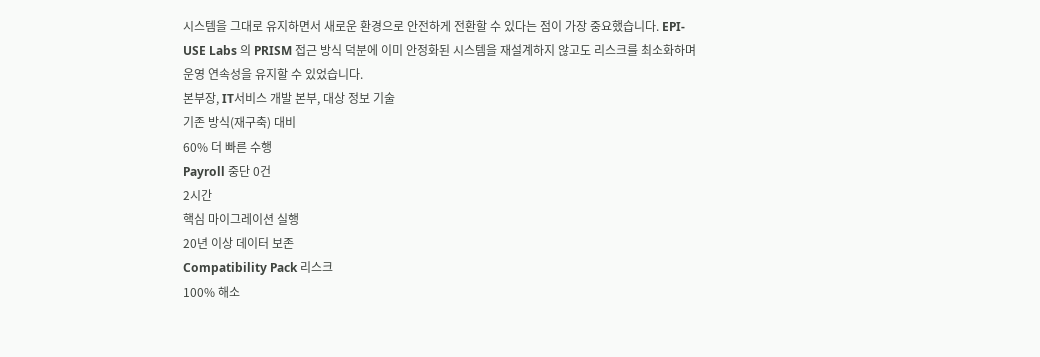시스템을 그대로 유지하면서 새로운 환경으로 안전하게 전환할 수 있다는 점이 가장 중요했습니다. EPI-USE Labs 의 PRISM 접근 방식 덕분에 이미 안정화된 시스템을 재설계하지 않고도 리스크를 최소화하며 운영 연속성을 유지할 수 있었습니다.
본부장, IT서비스 개발 본부, 대상 정보 기술
기존 방식(재구축) 대비
60% 더 빠른 수행
Payroll 중단 0건
2시간
핵심 마이그레이션 실행
20년 이상 데이터 보존
Compatibility Pack 리스크
100% 해소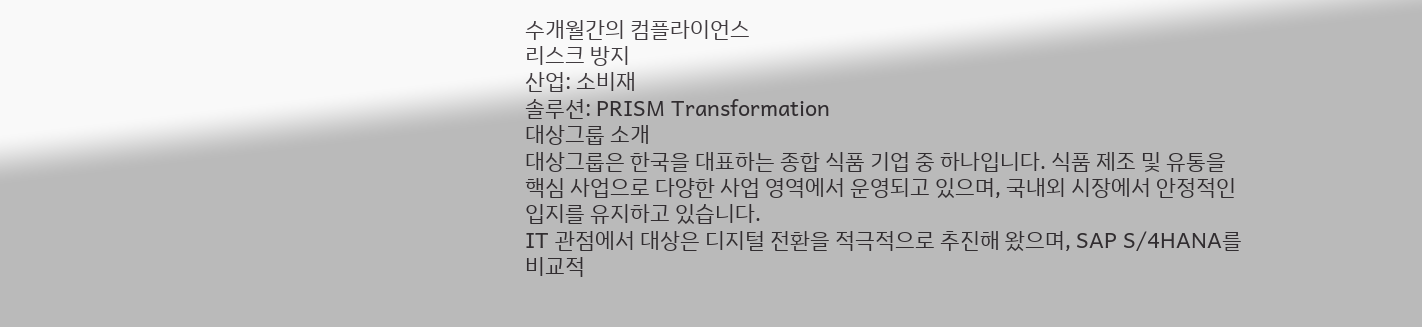수개월간의 컴플라이언스
리스크 방지
산업: 소비재
솔루션: PRISM Transformation
대상그룹 소개
대상그룹은 한국을 대표하는 종합 식품 기업 중 하나입니다. 식품 제조 및 유통을 핵심 사업으로 다양한 사업 영역에서 운영되고 있으며, 국내외 시장에서 안정적인 입지를 유지하고 있습니다.
IT 관점에서 대상은 디지털 전환을 적극적으로 추진해 왔으며, SAP S/4HANA를 비교적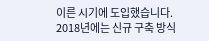이른 시기에 도입했습니다. 2018년에는 신규 구축 방식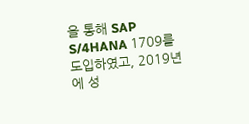을 통해 SAP S/4HANA 1709를 도입하였고, 2019년에 성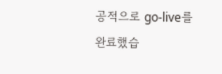공적으로 go-live를 완료했습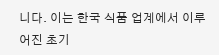니다. 이는 한국 식품 업계에서 이루어진 초기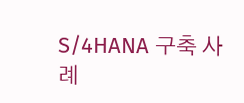S/4HANA 구축 사례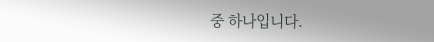중 하나입니다.